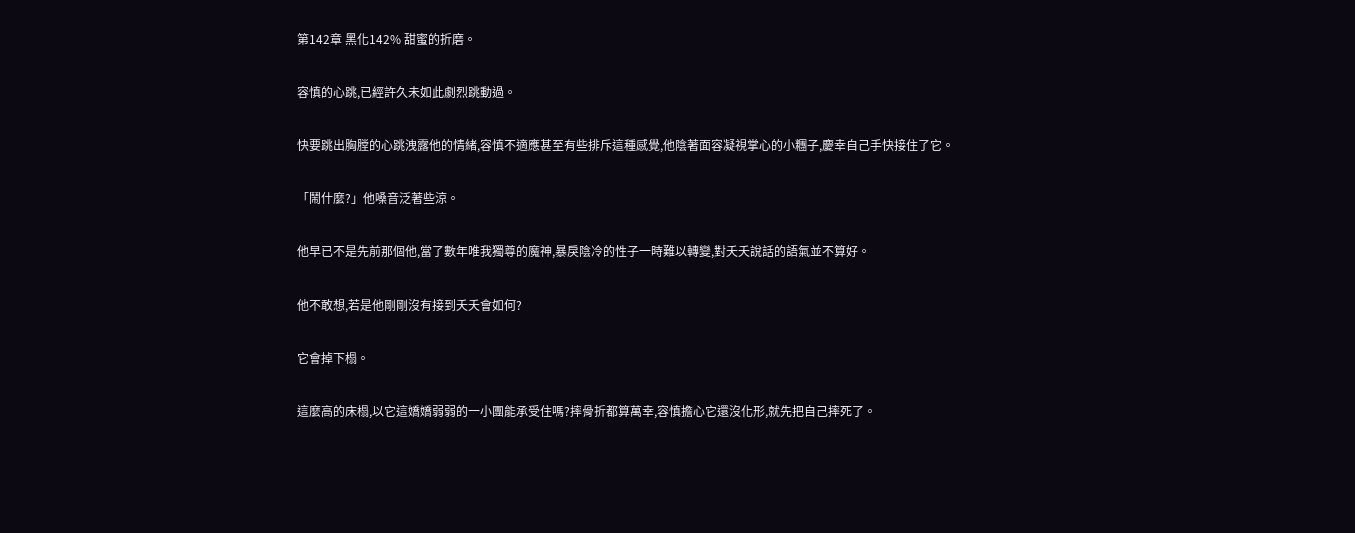第142章 黑化142% 甜蜜的折磨。

容慎的心跳,已經許久未如此劇烈跳動過。

快要跳出胸膛的心跳洩露他的情緒,容慎不適應甚至有些排斥這種感覺,他陰著面容凝視掌心的小糰子,慶幸自己手快接住了它。

「鬧什麼?」他嗓音泛著些涼。

他早已不是先前那個他,當了數年唯我獨尊的魔神,暴戾陰冷的性子一時難以轉變,對夭夭說話的語氣並不算好。

他不敢想,若是他剛剛沒有接到夭夭會如何?

它會掉下榻。

這麼高的床榻,以它這嬌嬌弱弱的一小團能承受住嗎?摔骨折都算萬幸,容慎擔心它還沒化形,就先把自己摔死了。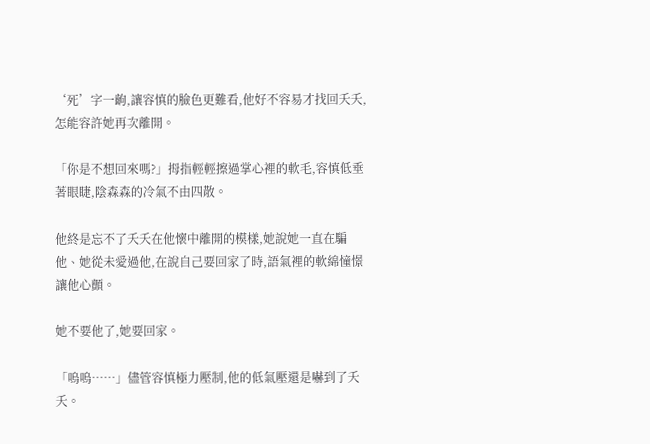‘死’字一齣,讓容慎的臉色更難看,他好不容易才找回夭夭,怎能容許她再次離開。

「你是不想回來嗎?」拇指輕輕擦過掌心裡的軟毛,容慎低垂著眼睫,陰森森的冷氣不由四散。

他終是忘不了夭夭在他懷中離開的模樣,她說她一直在騙他、她從未愛過他,在說自己要回家了時,語氣裡的軟綿憧憬讓他心顫。

她不要他了,她要回家。

「嗚嗚……」儘管容慎極力壓制,他的低氣壓還是嚇到了夭夭。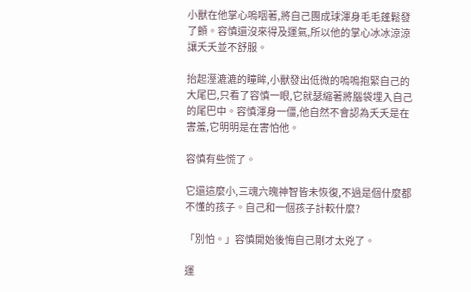小獸在他掌心嗚咽著,將自己團成球渾身毛毛蓬鬆發了顫。容慎還沒來得及運氣,所以他的掌心冰冰涼涼讓夭夭並不舒服。

抬起溼漉漉的瞳眸,小獸發出低微的嗚嗚抱緊自己的大尾巴,只看了容慎一眼,它就瑟縮著將腦袋埋入自己的尾巴中。容慎渾身一僵,他自然不會認為夭夭是在害羞,它明明是在害怕他。

容慎有些慌了。

它還這麼小,三魂六魄神智皆未恢復,不過是個什麼都不懂的孩子。自己和一個孩子計較什麼?

「別怕。」容慎開始後悔自己剛才太兇了。

運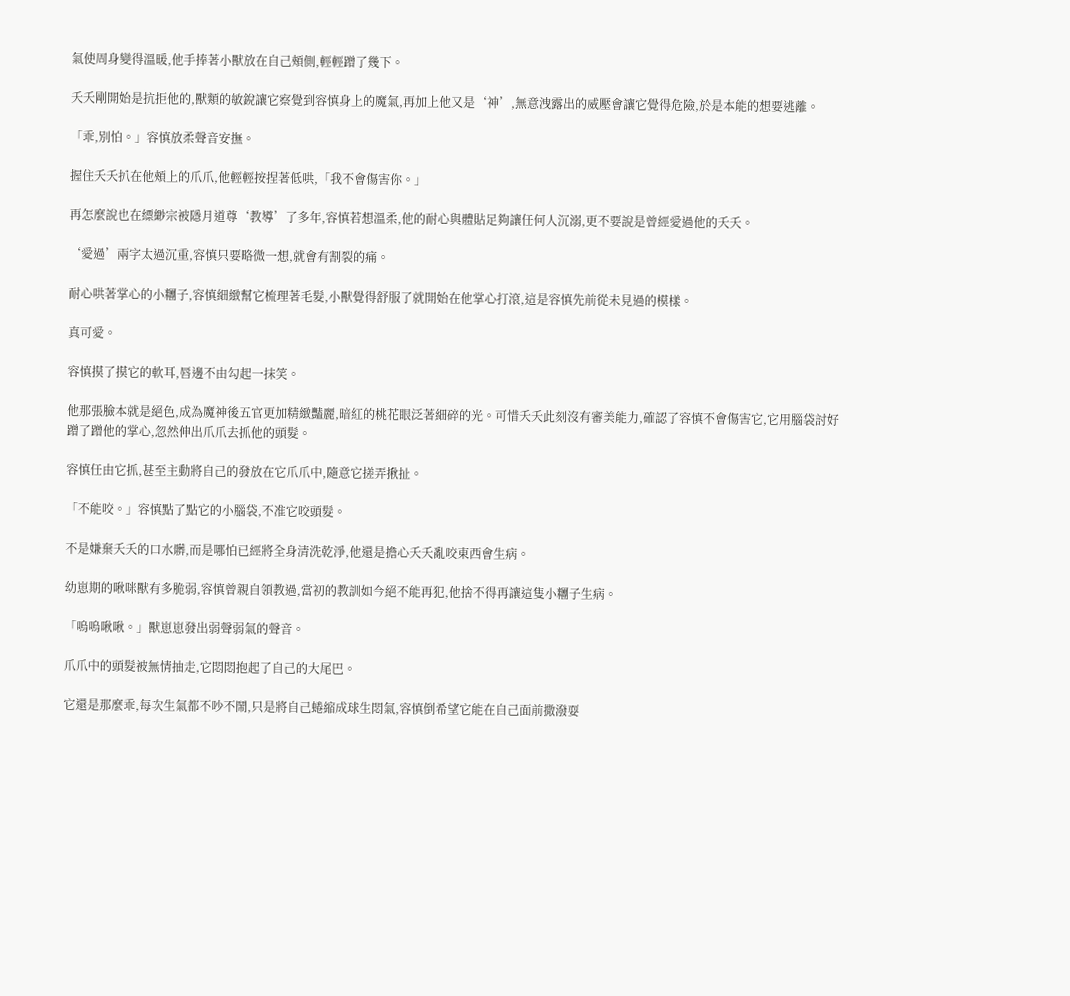氣使周身變得溫暖,他手捧著小獸放在自己頰側,輕輕蹭了幾下。

夭夭剛開始是抗拒他的,獸類的敏銳讓它察覺到容慎身上的魔氣,再加上他又是‘神’,無意洩露出的威壓會讓它覺得危險,於是本能的想要逃離。

「乖,別怕。」容慎放柔聲音安撫。

握住夭夭扒在他頰上的爪爪,他輕輕按捏著低哄,「我不會傷害你。」

再怎麼說也在縹緲宗被隱月道尊‘教導’了多年,容慎若想溫柔,他的耐心與體貼足夠讓任何人沉溺,更不要說是曾經愛過他的夭夭。

‘愛過’兩字太過沉重,容慎只要略微一想,就會有割裂的痛。

耐心哄著掌心的小糰子,容慎細緻幫它梳理著毛髮,小獸覺得舒服了就開始在他掌心打滾,這是容慎先前從未見過的模樣。

真可愛。

容慎摸了摸它的軟耳,唇邊不由勾起一抹笑。

他那張臉本就是絕色,成為魔神後五官更加精緻豔麗,暗紅的桃花眼泛著細碎的光。可惜夭夭此刻沒有審美能力,確認了容慎不會傷害它,它用腦袋討好蹭了蹭他的掌心,忽然伸出爪爪去抓他的頭髮。

容慎任由它抓,甚至主動將自己的發放在它爪爪中,隨意它搓弄揪扯。

「不能咬。」容慎點了點它的小腦袋,不准它咬頭髮。

不是嫌棄夭夭的口水髒,而是哪怕已經將全身清洗乾淨,他還是擔心夭夭亂咬東西會生病。

幼崽期的啾咪獸有多脆弱,容慎曾親自領教過,當初的教訓如今絕不能再犯,他捨不得再讓這隻小糰子生病。

「嗚嗚啾啾。」獸崽崽發出弱聲弱氣的聲音。

爪爪中的頭髮被無情抽走,它悶悶抱起了自己的大尾巴。

它還是那麼乖,每次生氣都不吵不鬧,只是將自己蜷縮成球生悶氣,容慎倒希望它能在自己面前撒潑耍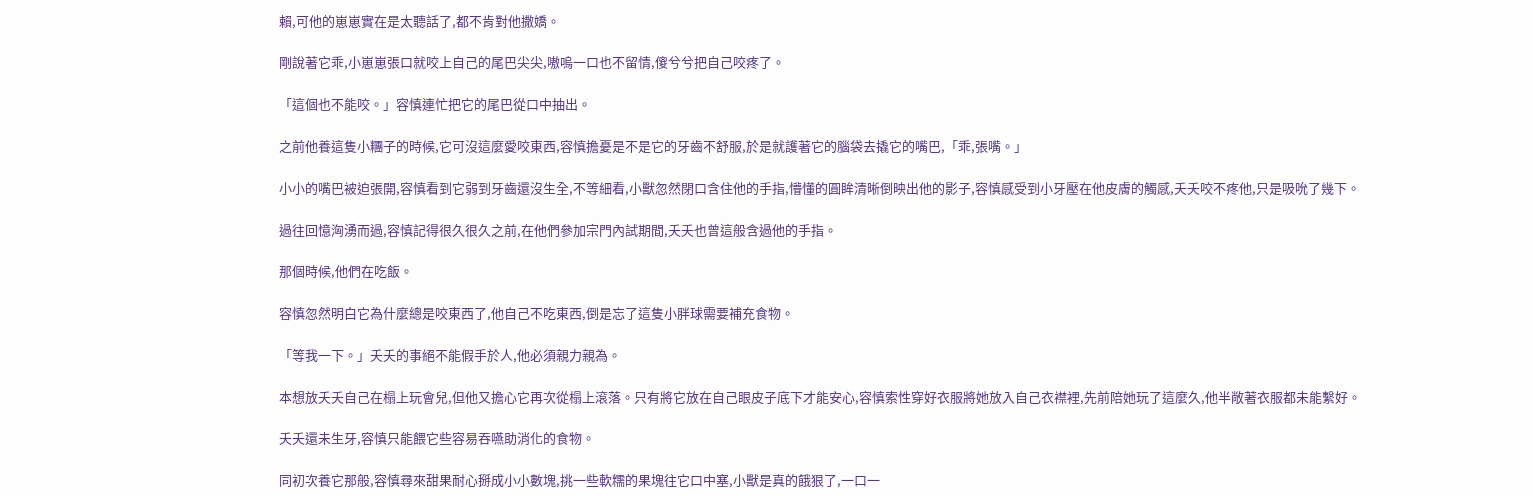賴,可他的崽崽實在是太聽話了,都不肯對他撒嬌。

剛說著它乖,小崽崽張口就咬上自己的尾巴尖尖,嗷嗚一口也不留情,傻兮兮把自己咬疼了。

「這個也不能咬。」容慎連忙把它的尾巴從口中抽出。

之前他養這隻小糰子的時候,它可沒這麼愛咬東西,容慎擔憂是不是它的牙齒不舒服,於是就護著它的腦袋去撬它的嘴巴,「乖,張嘴。」

小小的嘴巴被迫張開,容慎看到它弱到牙齒還沒生全,不等細看,小獸忽然閉口含住他的手指,懵懂的圓眸清晰倒映出他的影子,容慎感受到小牙壓在他皮膚的觸感,夭夭咬不疼他,只是吸吮了幾下。

過往回憶洶湧而過,容慎記得很久很久之前,在他們參加宗門內試期間,夭夭也曾這般含過他的手指。

那個時候,他們在吃飯。

容慎忽然明白它為什麼總是咬東西了,他自己不吃東西,倒是忘了這隻小胖球需要補充食物。

「等我一下。」夭夭的事絕不能假手於人,他必須親力親為。

本想放夭夭自己在榻上玩會兒,但他又擔心它再次從榻上滾落。只有將它放在自己眼皮子底下才能安心,容慎索性穿好衣服將她放入自己衣襟裡,先前陪她玩了這麼久,他半敞著衣服都未能繫好。

夭夭還未生牙,容慎只能餵它些容易吞嚥助消化的食物。

同初次養它那般,容慎尋來甜果耐心掰成小小數塊,挑一些軟糯的果塊往它口中塞,小獸是真的餓狠了,一口一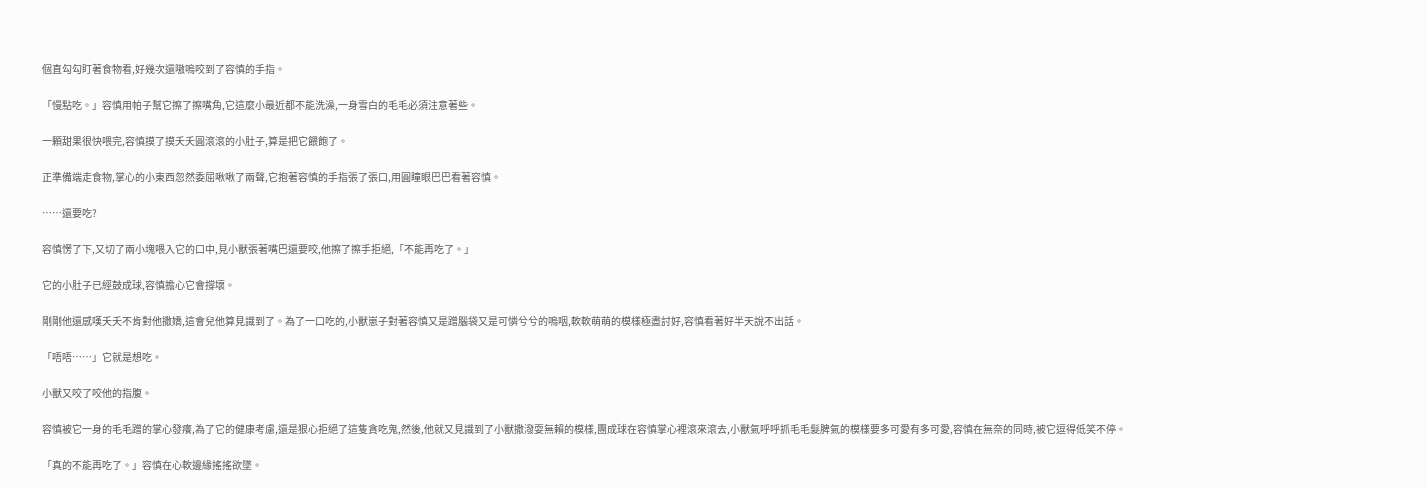個直勾勾盯著食物看,好幾次還嗷嗚咬到了容慎的手指。

「慢點吃。」容慎用帕子幫它擦了擦嘴角,它這麼小最近都不能洗澡,一身雪白的毛毛必須注意著些。

一顆甜果很快喂完,容慎摸了摸夭夭圓滾滾的小肚子,算是把它餵飽了。

正準備端走食物,掌心的小東西忽然委屈啾啾了兩聲,它抱著容慎的手指張了張口,用圓瞳眼巴巴看著容慎。

……還要吃?

容慎愣了下,又切了兩小塊喂入它的口中,見小獸張著嘴巴還要咬,他擦了擦手拒絕,「不能再吃了。」

它的小肚子已經鼓成球,容慎擔心它會撐壞。

剛剛他還感嘆夭夭不肯對他撒嬌,這會兒他算見識到了。為了一口吃的,小獸崽子對著容慎又是蹭腦袋又是可憐兮兮的嗚咽,軟軟萌萌的模樣極盡討好,容慎看著好半天說不出話。

「唔唔……」它就是想吃。

小獸又咬了咬他的指腹。

容慎被它一身的毛毛蹭的掌心發癢,為了它的健康考慮,還是狠心拒絕了這隻貪吃鬼,然後,他就又見識到了小獸撒潑耍無賴的模樣,團成球在容慎掌心裡滾來滾去,小獸氣呼呼抓毛毛髮脾氣的模樣要多可愛有多可愛,容慎在無奈的同時,被它逗得低笑不停。

「真的不能再吃了。」容慎在心軟邊緣搖搖欲墜。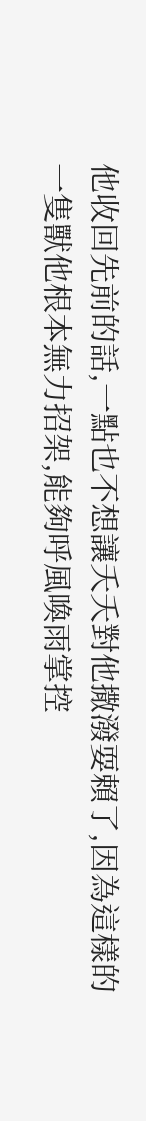他收回先前的話,一點也不想讓夭夭對他撒潑耍賴了,因為這樣的一隻獸他根本無力招架,能夠呼風喚雨掌控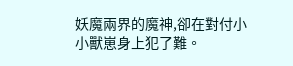妖魔兩界的魔神,卻在對付小小獸崽身上犯了難。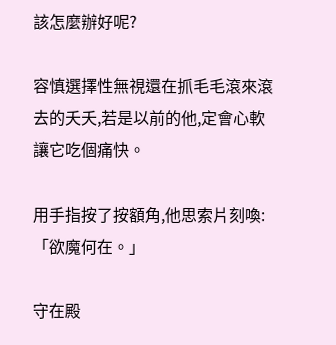該怎麼辦好呢?

容慎選擇性無視還在抓毛毛滾來滾去的夭夭,若是以前的他,定會心軟讓它吃個痛快。

用手指按了按額角,他思索片刻喚:「欲魔何在。」

守在殿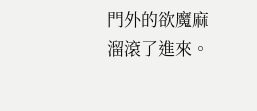門外的欲魔麻溜滾了進來。